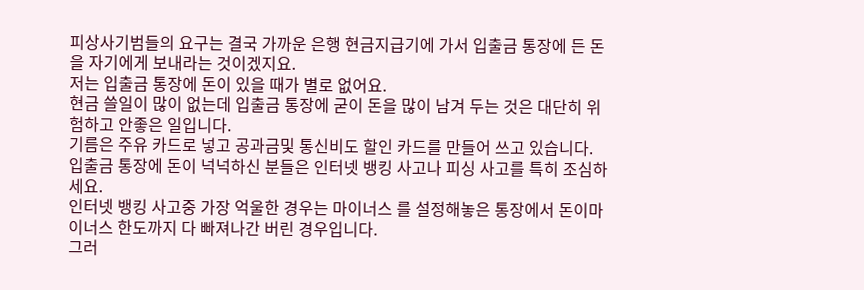피상사기범들의 요구는 결국 가까운 은행 현금지급기에 가서 입출금 통장에 든 돈을 자기에게 보내라는 것이겠지요.
저는 입출금 통장에 돈이 있을 때가 별로 없어요.
현금 쓸일이 많이 없는데 입출금 통장에 굳이 돈을 많이 남겨 두는 것은 대단히 위험하고 안좋은 일입니다.
기름은 주유 카드로 넣고 공과금및 통신비도 할인 카드를 만들어 쓰고 있습니다.
입출금 통장에 돈이 넉넉하신 분들은 인터넷 뱅킹 사고나 피싱 사고를 특히 조심하세요.
인터넷 뱅킹 사고중 가장 억울한 경우는 마이너스 를 설정해놓은 통장에서 돈이마이너스 한도까지 다 빠져나간 버린 경우입니다.
그러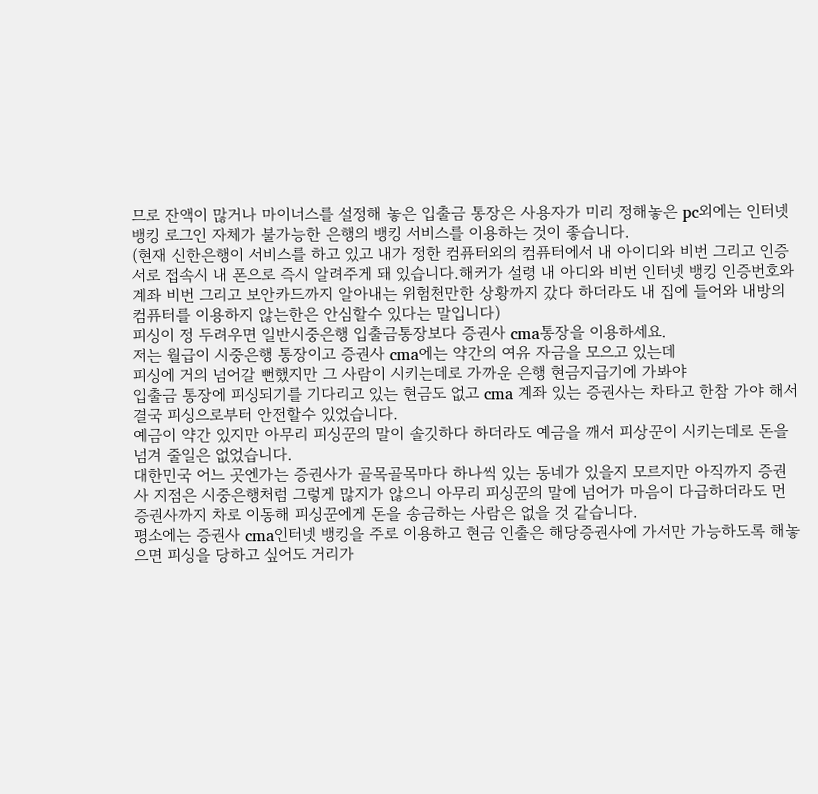므로 잔액이 많거나 마이너스를 설정해 놓은 입출금 통장은 사용자가 미리 정해놓은 pc외에는 인터넷 뱅킹 로그인 자체가 불가능한 은행의 뱅킹 서비스를 이용하는 것이 좋습니다.
(현재 신한은행이 서비스를 하고 있고 내가 정한 컴퓨터외의 컴퓨터에서 내 아이디와 비번 그리고 인증서로 접속시 내 폰으로 즉시 알려주게 돼 있습니다.해커가 설령 내 아디와 비번 인터넷 뱅킹 인증번호와 계좌 비번 그리고 보안카드까지 알아내는 위험천만한 상황까지 갔다 하더라도 내 집에 들어와 내방의 컴퓨터를 이용하지 않는한은 안심할수 있다는 말입니다)
피싱이 정 두려우면 일반시중은행 입출금통장보다 증권사 cma통장을 이용하세요.
저는 월급이 시중은행 통장이고 증권사 cma에는 약간의 여유 자금을 모으고 있는데
피싱에 거의 넘어갈 뻔했지만 그 사람이 시키는데로 가까운 은행 현금지급기에 가봐야
입출금 통장에 피싱되기를 기다리고 있는 현금도 없고 cma 계좌 있는 증권사는 차타고 한참 가야 해서 결국 피싱으로부터 안전할수 있었습니다.
예금이 약간 있지만 아무리 피싱꾼의 말이 솔깃하다 하더라도 예금을 깨서 피상꾼이 시키는데로 돈을 넘겨 줄일은 없었습니다.
대한민국 어느 곳엔가는 증권사가 골목골목마다 하나씩 있는 동네가 있을지 모르지만 아직까지 증권사 지점은 시중은행처럼 그렇게 많지가 않으니 아무리 피싱꾼의 말에 넘어가 마음이 다급하더라도 먼 증권사까지 차로 이동해 피싱꾼에게 돈을 송금하는 사람은 없을 것 같습니다.
평소에는 증권사 cma인터넷 뱅킹을 주로 이용하고 현금 인출은 해당증권사에 가서만 가능하도록 해놓으면 피싱을 당하고 싶어도 거리가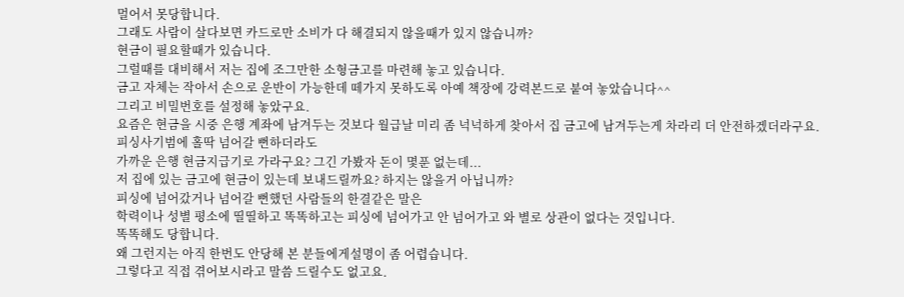멀어서 못당합니다.
그래도 사람이 살다보면 카드로만 소비가 다 해결되지 않을때가 있지 않습니까?
현금이 필요할때가 있습니다.
그럴때를 대비해서 저는 집에 조그만한 소형금고를 마련해 놓고 있습니다.
금고 자체는 작아서 손으로 운반이 가능한데 떼가지 못하도록 아예 책장에 강력본드로 붙여 놓았습니다^^
그리고 비밀번호를 설정해 놓았구요.
요즘은 현금을 시중 은행 계좌에 남겨두는 것보다 월급날 미리 좀 넉넉하게 찾아서 집 금고에 남겨두는게 차라리 더 안전하겠더라구요.
피싱사기범에 홀딱 넘어갈 뻔하더라도
가까운 은행 현금지급기로 가라구요? 그긴 가봤자 돈이 몇푼 없는데...
저 집에 있는 금고에 현금이 있는데 보내드릴까요? 하지는 않을거 아닙니까?
피싱에 넘어갔거나 넘어갈 뻔했던 사람들의 한결같은 말은
학력이나 성별 평소에 띨띨하고 똑똑하고는 피싱에 넘어가고 안 넘어가고 와 별로 상관이 없다는 것입니다.
똑똑해도 당합니다.
왜 그런지는 아직 한번도 안당해 본 분들에게설명이 좀 어렵습니다.
그렇다고 직접 겪어보시라고 말씀 드릴수도 없고요.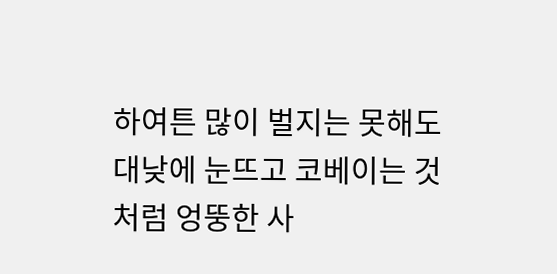하여튼 많이 벌지는 못해도 대낮에 눈뜨고 코베이는 것처럼 엉뚱한 사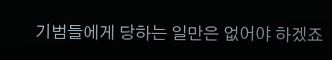기범들에게 당하는 일만은 없어야 하겠죠